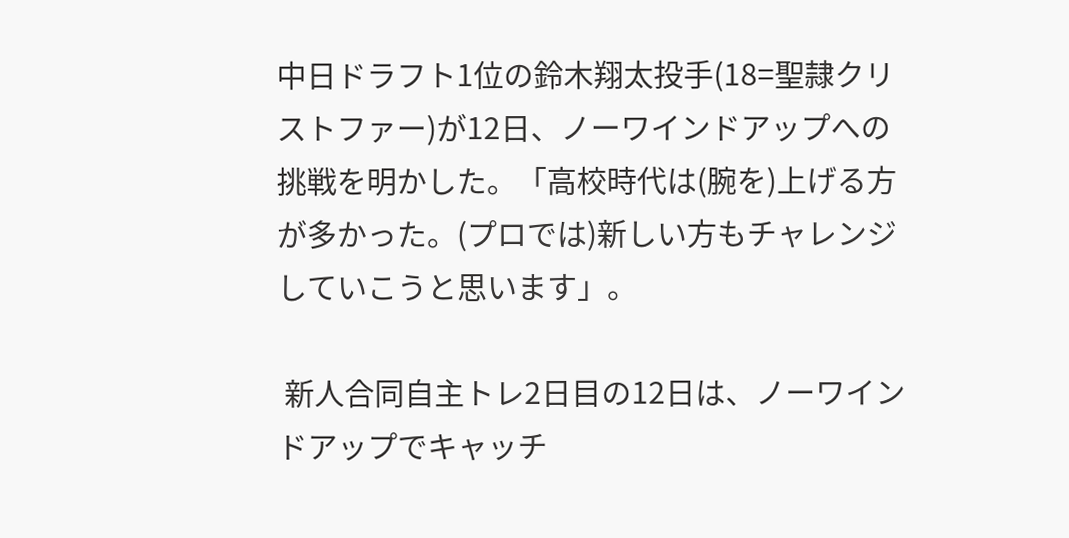中日ドラフト1位の鈴木翔太投手(18=聖隷クリストファー)が12日、ノーワインドアップへの挑戦を明かした。「高校時代は(腕を)上げる方が多かった。(プロでは)新しい方もチャレンジしていこうと思います」。

 新人合同自主トレ2日目の12日は、ノーワインドアップでキャッチ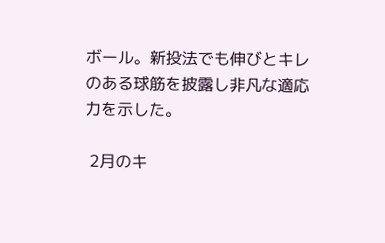ボール。新投法でも伸びとキレのある球筋を披露し非凡な適応力を示した。

 2月のキ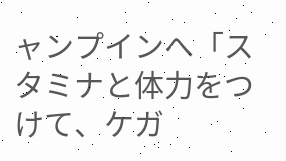ャンプインへ「スタミナと体力をつけて、ケガ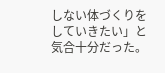しない体づくりをしていきたい」と気合十分だった。